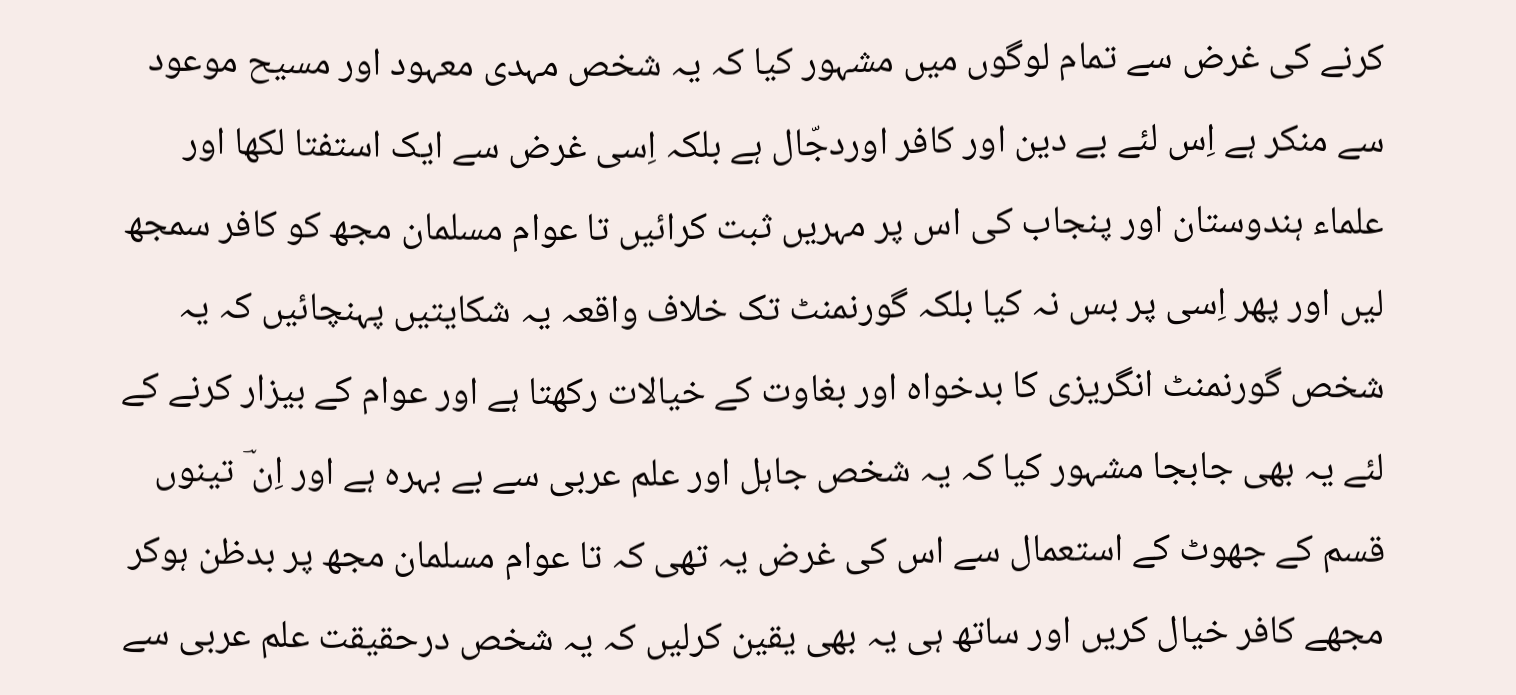کرنے کی غرض سے تمام لوگوں میں مشہور کیا کہ یہ شخص مہدی معہود اور مسیح موعود سے منکر ہے اِس لئے بے دین اور کافر اوردجّال ہے بلکہ اِسی غرض سے ایک استفتا لکھا اور علماء ہندوستان اور پنجاب کی اس پر مہریں ثبت کرائیں تا عوام مسلمان مجھ کو کافر سمجھ لیں اور پھر اِسی پر بس نہ کیا بلکہ گورنمنٹ تک خلاف واقعہ یہ شکایتیں پہنچائیں کہ یہ شخص گورنمنٹ انگریزی کا بدخواہ اور بغاوت کے خیالات رکھتا ہے اور عوام کے بیزار کرنے کے لئے یہ بھی جابجا مشہور کیا کہ یہ شخص جاہل اور علم عربی سے بے بہرہ ہے اور اِن ؔ تینوں قسم کے جھوٹ کے استعمال سے اس کی غرض یہ تھی کہ تا عوام مسلمان مجھ پر بدظن ہوکر مجھے کافر خیال کریں اور ساتھ ہی یہ بھی یقین کرلیں کہ یہ شخص درحقیقت علم عربی سے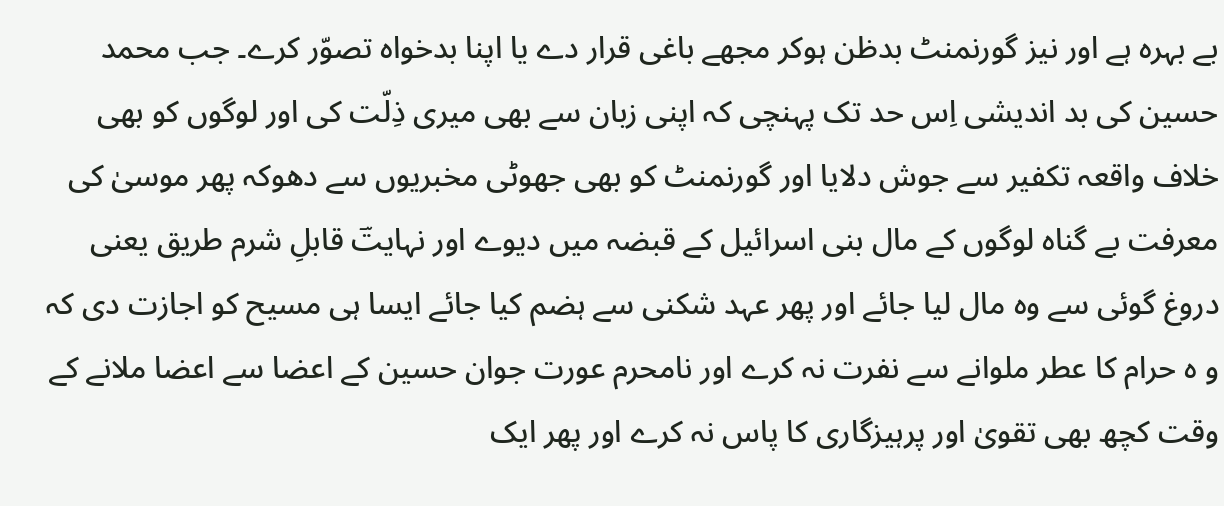بے بہرہ ہے اور نیز گورنمنٹ بدظن ہوکر مجھے باغی قرار دے یا اپنا بدخواہ تصوّر کرے۔ جب محمد حسین کی بد اندیشی اِس حد تک پہنچی کہ اپنی زبان سے بھی میری ذِلّت کی اور لوگوں کو بھی خلاف واقعہ تکفیر سے جوش دلایا اور گورنمنٹ کو بھی جھوٹی مخبریوں سے دھوکہ پھر موسیٰ کی معرفت بے گناہ لوگوں کے مال بنی اسرائیل کے قبضہ میں دیوے اور نہایتؔ قابلِ شرم طریق یعنی دروغ گوئی سے وہ مال لیا جائے اور پھر عہد شکنی سے ہضم کیا جائے ایسا ہی مسیح کو اجازت دی کہ و ہ حرام کا عطر ملوانے سے نفرت نہ کرے اور نامحرم عورت جوان حسین کے اعضا سے اعضا ملانے کے وقت کچھ بھی تقویٰ اور پرہیزگاری کا پاس نہ کرے اور پھر ایک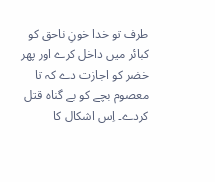طرف تو خدا خونِ ناحق کو کبائر میں داخل کرے اور پھر خضر کو اجازت دے کہ تا معصوم بچے کو بے گناہ قتل کردے۔ اِس اشکال کا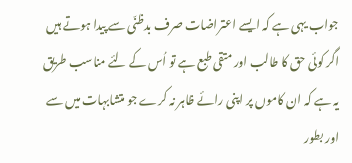جواب یہی ہے کہ ایسے اعتراضات صرف بدظنّی سے پیدا ہوتے ہیں اگر کوئی حق کا طالب اور متقی طبع ہے تو اُس کے لئے مناسب طریق یہ ہے کہ ان کاموں پر اپنی رائے ظاہر نہ کرے جو متشابہات میں سے اور بطور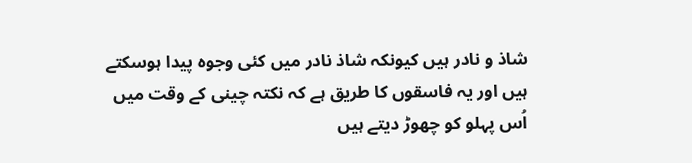شاذ و نادر ہیں کیونکہ شاذ نادر میں کئی وجوہ پیدا ہوسکتے ہیں اور یہ فاسقوں کا طریق ہے کہ نکتہ چینی کے وقت میں اُس پہلو کو چھوڑ دیتے ہیں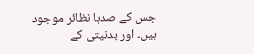جس کے صدہا نظائر موجود ہیں۔ اور بدنیتی کے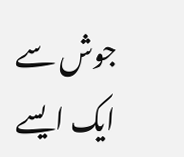جوش سے ایک ایسے